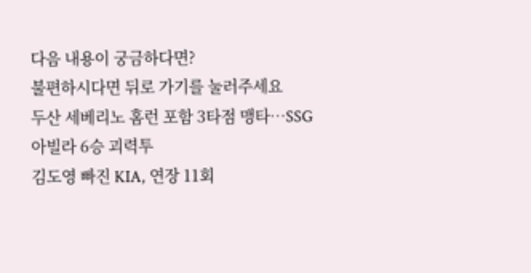다음 내용이 궁금하다면?
불편하시다면 뒤로 가기를 눌러주세요
두산 세베리노 홈런 포함 3타점 맹타…SSG 아빌라 6승 괴력투
김도영 빠진 KIA, 연장 11회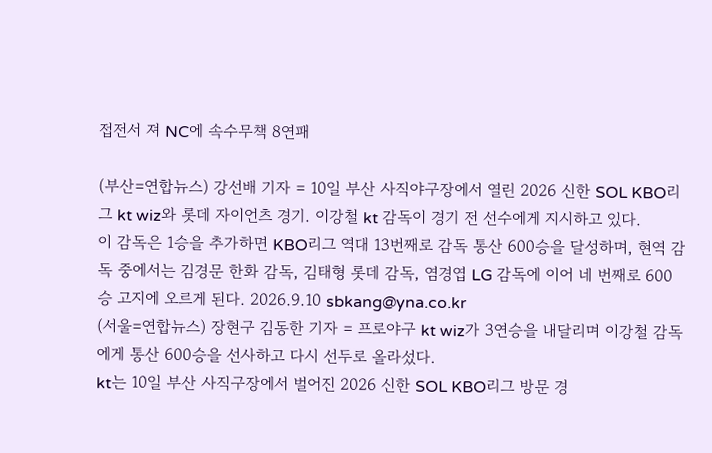접전서 져 NC에 속수무책 8연패

(부산=연합뉴스) 강선배 기자 = 10일 부산 사직야구장에서 열린 2026 신한 SOL KBO리그 kt wiz와 롯데 자이언츠 경기. 이강철 kt 감독이 경기 전 선수에게 지시하고 있다.
이 감독은 1승을 추가하면 KBO리그 역대 13번째로 감독 통산 600승을 달성하며, 현역 감독 중에서는 김경문 한화 감독, 김태형 롯데 감독, 염경엽 LG 감독에 이어 네 번째로 600승 고지에 오르게 된다. 2026.9.10 sbkang@yna.co.kr
(서울=연합뉴스) 장현구 김동한 기자 = 프로야구 kt wiz가 3연승을 내달리며 이강철 감독에게 통산 600승을 선사하고 다시 선두로 올라섰다.
kt는 10일 부산 사직구장에서 벌어진 2026 신한 SOL KBO리그 방문 경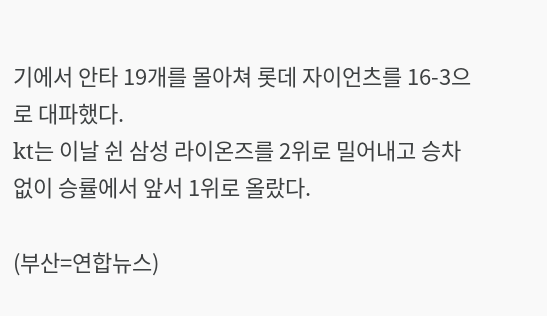기에서 안타 19개를 몰아쳐 롯데 자이언츠를 16-3으로 대파했다.
kt는 이날 쉰 삼성 라이온즈를 2위로 밀어내고 승차 없이 승률에서 앞서 1위로 올랐다.

(부산=연합뉴스)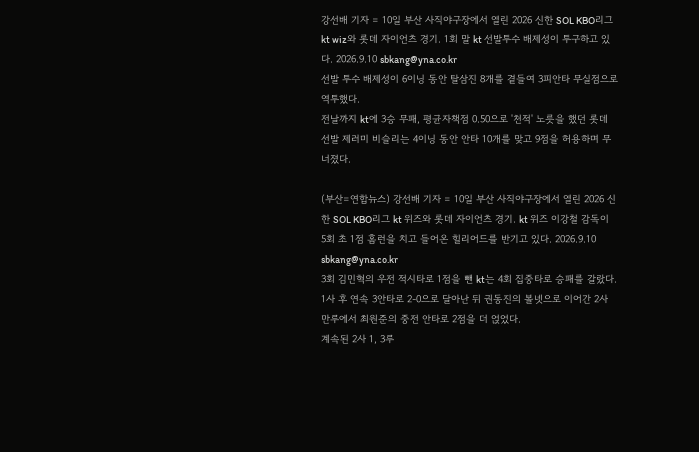강선배 기자 = 10일 부산 사직야구장에서 열린 2026 신한 SOL KBO리그 kt wiz와 롯데 자이언츠 경기. 1회 말 kt 선발투수 배제성이 투구하고 있다. 2026.9.10 sbkang@yna.co.kr
선발 투수 배제성이 6이닝 동안 탈삼진 8개를 곁들여 3피안타 무실점으로 역투했다.
전날까지 kt에 3승 무패, 평균자책점 0.50으로 '천적' 노릇을 했던 롯데 선발 제러미 비슬리는 4이닝 동안 안타 10개를 맞고 9점을 허용하며 무너졌다.

(부산=연합뉴스) 강선배 기자 = 10일 부산 사직야구장에서 열린 2026 신한 SOL KBO리그 kt 위즈와 롯데 자이언츠 경기. kt 위즈 이강철 감독이 5회 초 1점 홈런을 치고 들어온 힐리어드를 반기고 있다. 2026.9.10 sbkang@yna.co.kr
3회 김민혁의 우전 적시타로 1점을 뺀 kt는 4회 집중타로 승패를 갈랐다.
1사 후 연속 3안타로 2-0으로 달아난 뒤 권동진의 볼넷으로 이어간 2사 만루에서 최원준의 중전 안타로 2점을 더 얹었다.
계속된 2사 1, 3루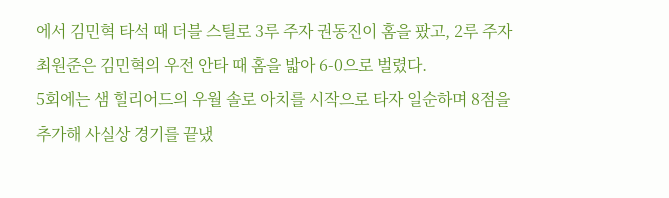에서 김민혁 타석 때 더블 스틸로 3루 주자 권동진이 홈을 팠고, 2루 주자 최원준은 김민혁의 우전 안타 때 홈을 밟아 6-0으로 벌렸다.
5회에는 샘 힐리어드의 우월 솔로 아치를 시작으로 타자 일순하며 8점을 추가해 사실상 경기를 끝냈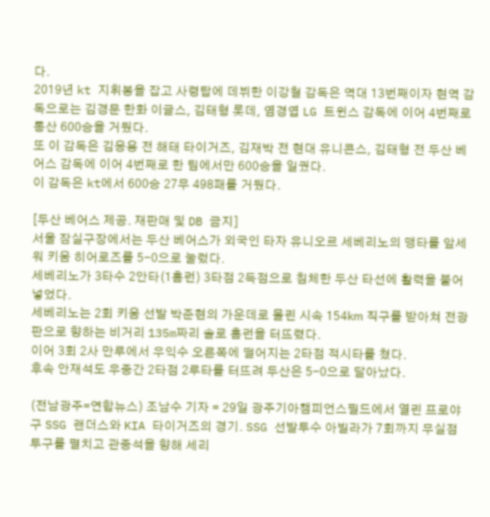다.
2019년 kt 지휘봉을 잡고 사령탑에 데뷔한 이강철 감독은 역대 13번째이자 현역 감독으로는 김경문 한화 이글스, 김태형 롯데, 염경엽 LG 트윈스 감독에 이어 4번째로 통산 600승을 거뒀다.
또 이 감독은 김응용 전 해태 타이거즈, 김재박 전 현대 유니콘스, 김태형 전 두산 베어스 감독에 이어 4번째로 한 팀에서만 600승을 일궜다.
이 감독은 kt에서 600승 27무 498패를 거뒀다.

[두산 베어스 제공. 재판매 및 DB 금지]
서울 잠실구장에서는 두산 베어스가 외국인 타자 유니오르 세베리노의 맹타를 앞세워 키움 히어로즈를 5-0으로 눌렀다.
세베리노가 3타수 2안타(1홈런) 3타점 2득점으로 침체한 두산 타선에 활력을 불어넣었다.
세베리노는 2회 키움 선발 박준현의 가운데로 몰린 시속 154㎞ 직구를 받아쳐 전광판으로 향하는 비거리 135m짜리 솔로 홈런을 터뜨렸다.
이어 3회 2사 만루에서 우익수 오른쪽에 떨어지는 2타점 적시타를 쳤다.
후속 안재석도 우중간 2타점 2루타를 터뜨려 두산은 5-0으로 달아났다.

(전남광주=연합뉴스) 조남수 기자 = 29일 광주기아챔피언스필드에서 열린 프로야구 SSG 랜더스와 KIA 타이거즈의 경기. SSG 선발투수 아빌라가 7회까지 무실점 투구를 펼치고 관중석을 향해 세리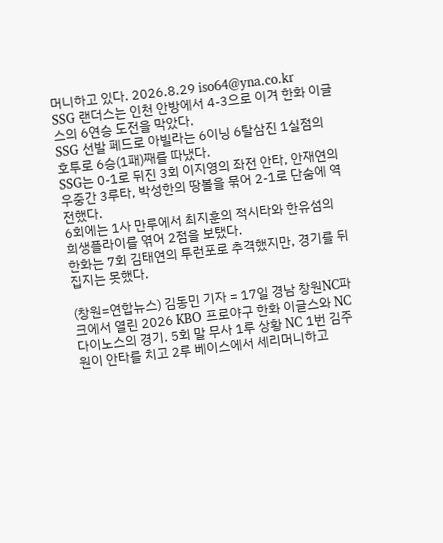머니하고 있다. 2026.8.29 iso64@yna.co.kr
SSG 랜더스는 인천 안방에서 4-3으로 이겨 한화 이글스의 6연승 도전을 막았다.
SSG 선발 페드로 아빌라는 6이닝 6탈삼진 1실점의 호투로 6승(1패)째를 따냈다.
SSG는 0-1로 뒤진 3회 이지영의 좌전 안타, 안재연의 우중간 3루타, 박성한의 땅볼을 묶어 2-1로 단숨에 역전했다.
6회에는 1사 만루에서 최지훈의 적시타와 한유섬의 희생플라이를 엮어 2점을 보탰다.
한화는 7회 김태연의 투런포로 추격했지만, 경기를 뒤집지는 못했다.

(창원=연합뉴스) 김동민 기자 = 17일 경남 창원NC파크에서 열린 2026 KBO 프로야구 한화 이글스와 NC 다이노스의 경기. 5회 말 무사 1루 상황 NC 1번 김주원이 안타를 치고 2루 베이스에서 세리머니하고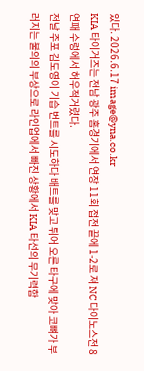있다. 2026.6.17 image@yna.co.kr
KIA 타이거즈는 전남 광주 홈경기에서 연장 11회 접전 끝에 1-2로 져 NC 다이노스전 8연패 수렁에서 허우적거렸다.
전날 주포 김도영이 기습 번트를 시도하다 배트를 맞고 튀어 오른 타구에 맞아 코뼈가 부러지는 불의의 부상으로 라인업에서 빠진 상황에서 KIA 타선의 무기력함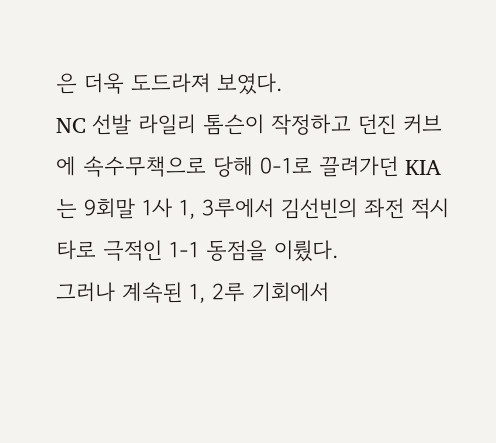은 더욱 도드라져 보였다.
NC 선발 라일리 톰슨이 작정하고 던진 커브에 속수무책으로 당해 0-1로 끌려가던 KIA는 9회말 1사 1, 3루에서 김선빈의 좌전 적시타로 극적인 1-1 동점을 이뤘다.
그러나 계속된 1, 2루 기회에서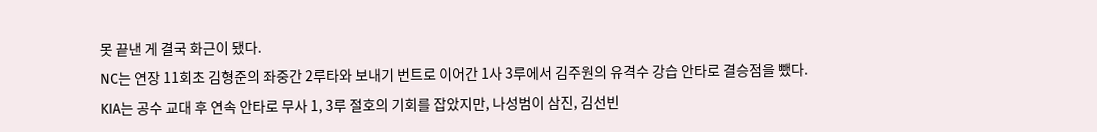못 끝낸 게 결국 화근이 됐다.
NC는 연장 11회초 김형준의 좌중간 2루타와 보내기 번트로 이어간 1사 3루에서 김주원의 유격수 강습 안타로 결승점을 뺐다.
KIA는 공수 교대 후 연속 안타로 무사 1, 3루 절호의 기회를 잡았지만, 나성범이 삼진, 김선빈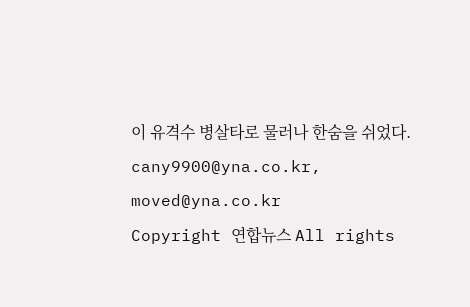이 유격수 병살타로 물러나 한숨을 쉬었다.
cany9900@yna.co.kr, moved@yna.co.kr
Copyright 연합뉴스 All rights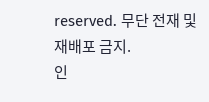reserved. 무단 전재 및 재배포 금지.
인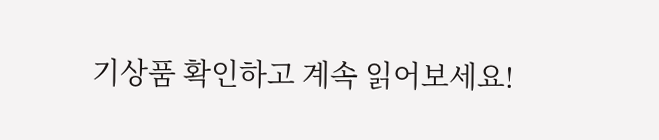기상품 확인하고 계속 읽어보세요!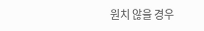원치 않을 경우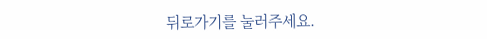뒤로가기를 눌러주세요.